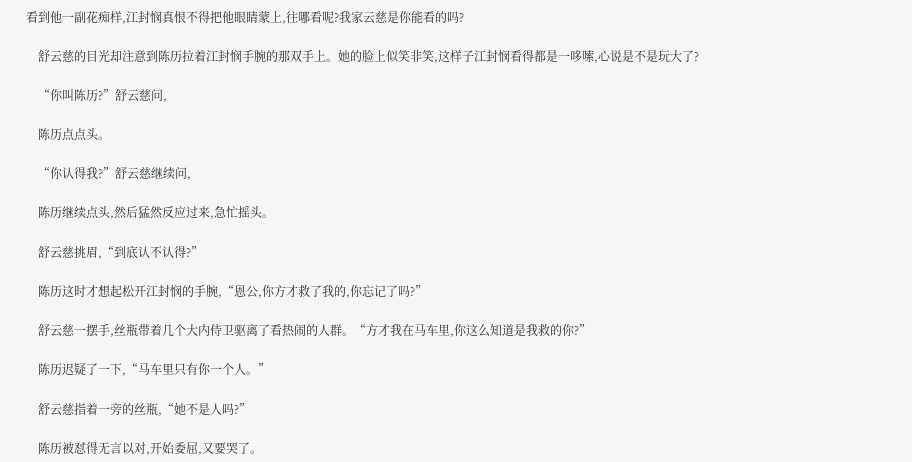看到他一副花痴样,江封悯真恨不得把他眼睛蒙上,往哪看呢?我家云慈是你能看的吗?

    舒云慈的目光却注意到陈历拉着江封悯手腕的那双手上。她的脸上似笑非笑,这样子江封悯看得都是一哆嗦,心说是不是玩大了?

    “你叫陈历?”舒云慈问,

    陈历点点头。

    “你认得我?”舒云慈继续问,

    陈历继续点头,然后猛然反应过来,急忙摇头。

    舒云慈挑眉,“到底认不认得?”

    陈历这时才想起松开江封悯的手腕,“恩公,你方才救了我的,你忘记了吗?”

    舒云慈一摆手,丝瓶带着几个大内侍卫驱离了看热闹的人群。“方才我在马车里,你这么知道是我救的你?”

    陈历迟疑了一下,“马车里只有你一个人。”

    舒云慈指着一旁的丝瓶,“她不是人吗?”

    陈历被怼得无言以对,开始委屈,又要哭了。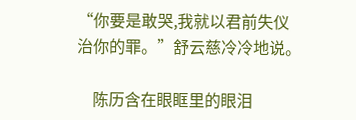“你要是敢哭,我就以君前失仪治你的罪。”舒云慈冷冷地说。

    陈历含在眼眶里的眼泪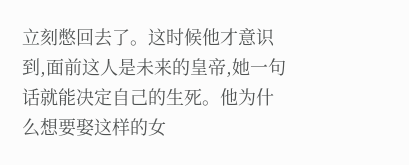立刻憋回去了。这时候他才意识到,面前这人是未来的皇帝,她一句话就能决定自己的生死。他为什么想要娶这样的女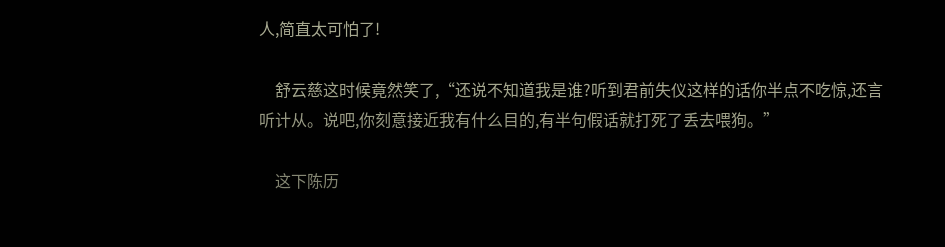人,简直太可怕了!

    舒云慈这时候竟然笑了,“还说不知道我是谁?听到君前失仪这样的话你半点不吃惊,还言听计从。说吧,你刻意接近我有什么目的,有半句假话就打死了丢去喂狗。”

    这下陈历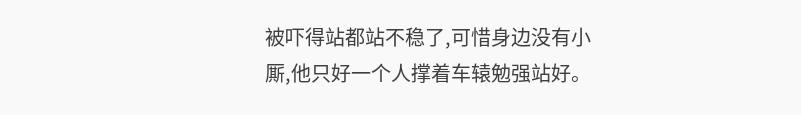被吓得站都站不稳了,可惜身边没有小厮,他只好一个人撑着车辕勉强站好。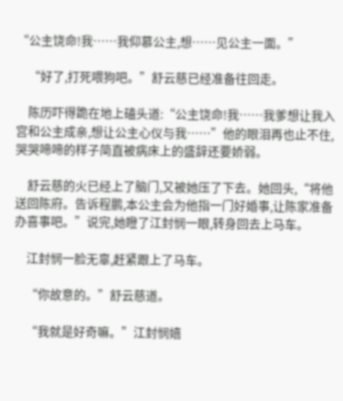“公主饶命!我……我仰慕公主,想……见公主一面。”

    “好了,打死喂狗吧。”舒云慈已经准备往回走。

    陈历吓得跪在地上磕头道:“公主饶命!我……我爹想让我入宫和公主成亲,想让公主心仪与我……”他的眼泪再也止不住,哭哭啼啼的样子简直被病床上的盛辞还要娇弱。

    舒云慈的火已经上了脑门,又被她压了下去。她回头,“将他送回陈府。告诉程鹏,本公主会为他指一门好婚事,让陈家准备办喜事吧。”说完,她瞪了江封悯一眼,转身回去上马车。

    江封悯一脸无辜,赶紧跟上了马车。

    “你故意的。”舒云慈道。

    “我就是好奇嘛。”江封悯嬉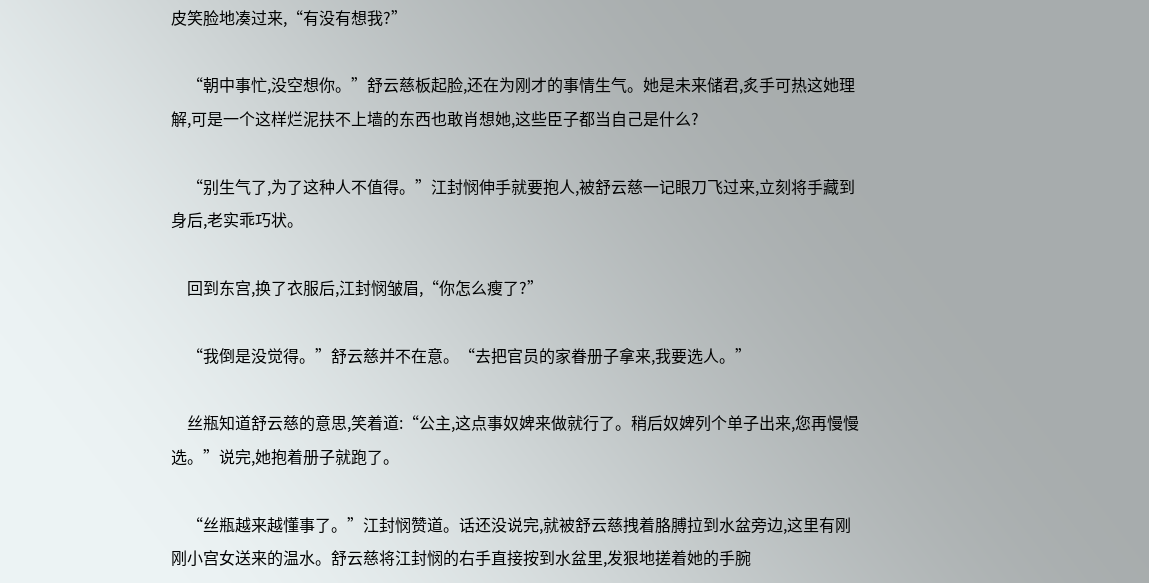皮笑脸地凑过来,“有没有想我?”

    “朝中事忙,没空想你。”舒云慈板起脸,还在为刚才的事情生气。她是未来储君,炙手可热这她理解,可是一个这样烂泥扶不上墙的东西也敢肖想她,这些臣子都当自己是什么?

    “别生气了,为了这种人不值得。”江封悯伸手就要抱人,被舒云慈一记眼刀飞过来,立刻将手藏到身后,老实乖巧状。

    回到东宫,换了衣服后,江封悯皱眉,“你怎么瘦了?”

    “我倒是没觉得。”舒云慈并不在意。“去把官员的家眷册子拿来,我要选人。”

    丝瓶知道舒云慈的意思,笑着道:“公主,这点事奴婢来做就行了。稍后奴婢列个单子出来,您再慢慢选。”说完,她抱着册子就跑了。

    “丝瓶越来越懂事了。”江封悯赞道。话还没说完,就被舒云慈拽着胳膊拉到水盆旁边,这里有刚刚小宫女送来的温水。舒云慈将江封悯的右手直接按到水盆里,发狠地搓着她的手腕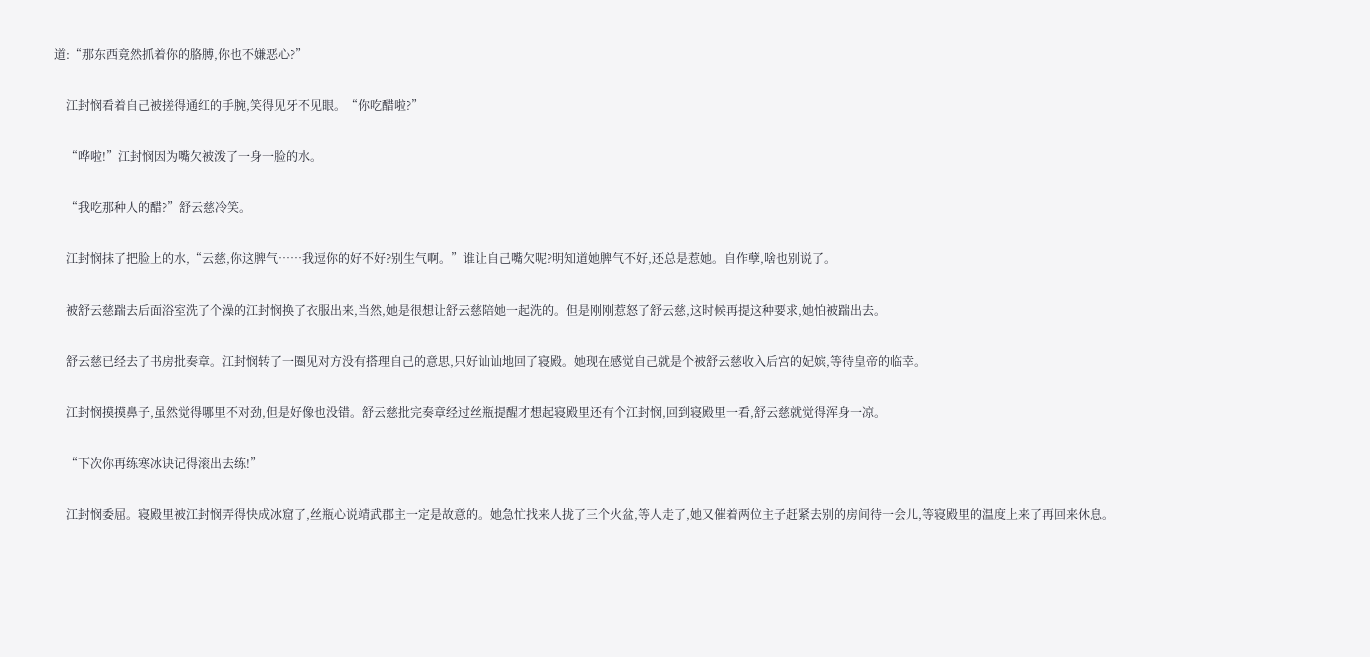道:“那东西竟然抓着你的胳膊,你也不嫌恶心?”

    江封悯看着自己被搓得通红的手腕,笑得见牙不见眼。“你吃醋啦?”

    “哗啦!”江封悯因为嘴欠被泼了一身一脸的水。

    “我吃那种人的醋?”舒云慈冷笑。

    江封悯抹了把脸上的水,“云慈,你这脾气……我逗你的好不好?别生气啊。”谁让自己嘴欠呢?明知道她脾气不好,还总是惹她。自作孽,啥也别说了。

    被舒云慈踹去后面浴室洗了个澡的江封悯换了衣服出来,当然,她是很想让舒云慈陪她一起洗的。但是刚刚惹怒了舒云慈,这时候再提这种要求,她怕被踹出去。

    舒云慈已经去了书房批奏章。江封悯转了一圈见对方没有搭理自己的意思,只好讪讪地回了寝殿。她现在感觉自己就是个被舒云慈收入后宫的妃嫔,等待皇帝的临幸。

    江封悯摸摸鼻子,虽然觉得哪里不对劲,但是好像也没错。舒云慈批完奏章经过丝瓶提醒才想起寝殿里还有个江封悯,回到寝殿里一看,舒云慈就觉得浑身一凉。

    “下次你再练寒冰诀记得滚出去练!”

    江封悯委屈。寝殿里被江封悯弄得快成冰窟了,丝瓶心说靖武郡主一定是故意的。她急忙找来人拢了三个火盆,等人走了,她又催着两位主子赶紧去别的房间待一会儿,等寝殿里的温度上来了再回来休息。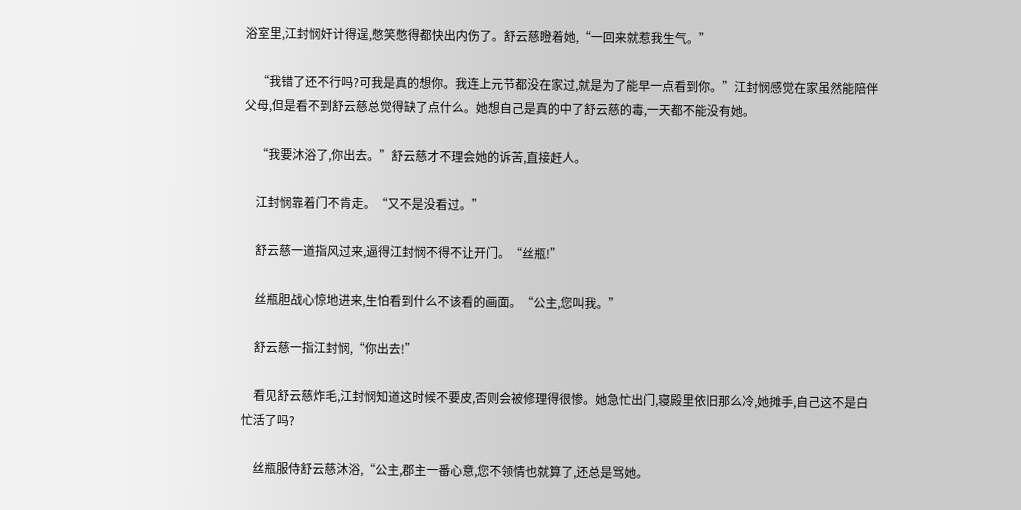浴室里,江封悯奸计得逞,憋笑憋得都快出内伤了。舒云慈瞪着她,“一回来就惹我生气。”

    “我错了还不行吗?可我是真的想你。我连上元节都没在家过,就是为了能早一点看到你。”江封悯感觉在家虽然能陪伴父母,但是看不到舒云慈总觉得缺了点什么。她想自己是真的中了舒云慈的毒,一天都不能没有她。

    “我要沐浴了,你出去。”舒云慈才不理会她的诉苦,直接赶人。

    江封悯靠着门不肯走。“又不是没看过。”

    舒云慈一道指风过来,逼得江封悯不得不让开门。“丝瓶!”

    丝瓶胆战心惊地进来,生怕看到什么不该看的画面。“公主,您叫我。”

    舒云慈一指江封悯,“你出去!”

    看见舒云慈炸毛,江封悯知道这时候不要皮,否则会被修理得很惨。她急忙出门,寝殿里依旧那么冷,她摊手,自己这不是白忙活了吗?

    丝瓶服侍舒云慈沐浴,“公主,郡主一番心意,您不领情也就算了,还总是骂她。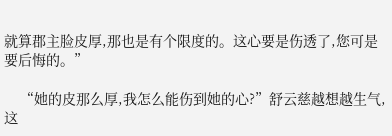就算郡主脸皮厚,那也是有个限度的。这心要是伤透了,您可是要后悔的。”

    “她的皮那么厚,我怎么能伤到她的心?”舒云慈越想越生气,这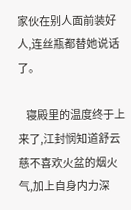家伙在别人面前装好人,连丝瓶都替她说话了。

    寝殿里的温度终于上来了,江封悯知道舒云慈不喜欢火盆的烟火气,加上自身内力深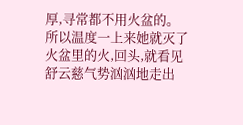厚,寻常都不用火盆的。所以温度一上来她就灭了火盆里的火,回头,就看见舒云慈气势汹汹地走出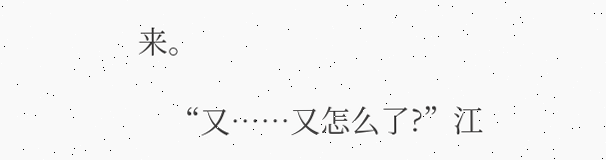来。

    “又……又怎么了?”江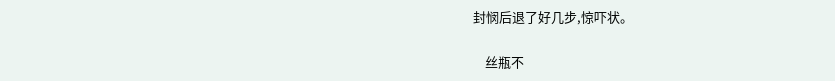封悯后退了好几步,惊吓状。

    丝瓶不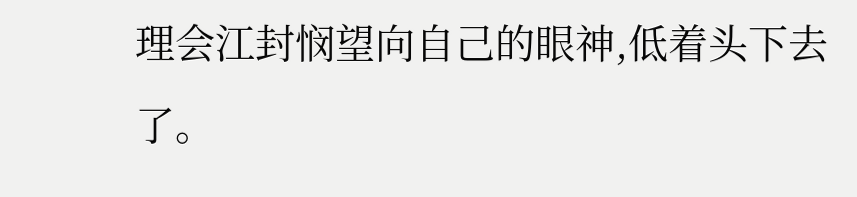理会江封悯望向自己的眼神,低着头下去了。